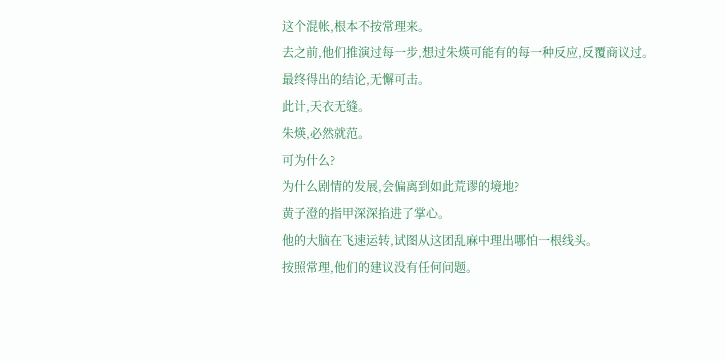这个混帐,根本不按常理来。
去之前,他们推演过每一步,想过朱煐可能有的每一种反应,反覆商议过。
最终得出的结论,无懈可击。
此计,天衣无缝。
朱煐,必然就范。
可为什么?
为什么剧情的发展,会偏离到如此荒谬的境地?
黄子澄的指甲深深掐进了掌心。
他的大脑在飞速运转,试图从这团乱麻中理出哪怕一根线头。
按照常理,他们的建议没有任何问题。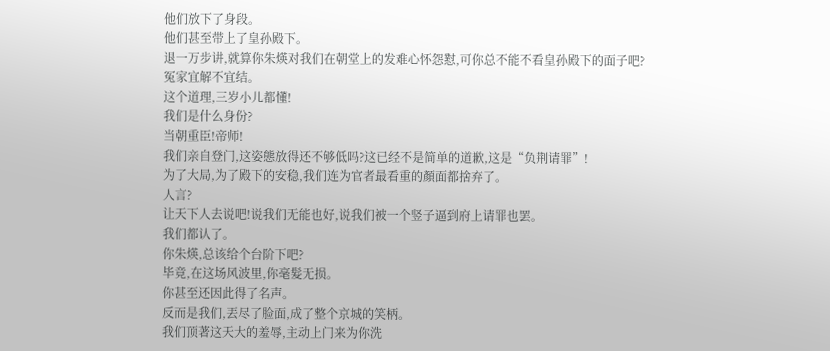他们放下了身段。
他们甚至带上了皇孙殿下。
退一万步讲,就算你朱煐对我们在朝堂上的发难心怀怨懟,可你总不能不看皇孙殿下的面子吧?
冤家宜解不宜结。
这个道理,三岁小儿都懂!
我们是什么身份?
当朝重臣!帝师!
我们亲自登门,这姿態放得还不够低吗?这已经不是简单的道歉,这是“负荆请罪”!
为了大局,为了殿下的安稳,我们连为官者最看重的顏面都捨弃了。
人言?
让天下人去说吧!说我们无能也好,说我们被一个竖子逼到府上请罪也罢。
我们都认了。
你朱煐,总该给个台阶下吧?
毕竟,在这场风波里,你毫髮无损。
你甚至还因此得了名声。
反而是我们,丟尽了脸面,成了整个京城的笑柄。
我们顶著这天大的羞辱,主动上门来为你洗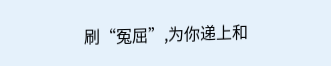刷“冤屈”,为你递上和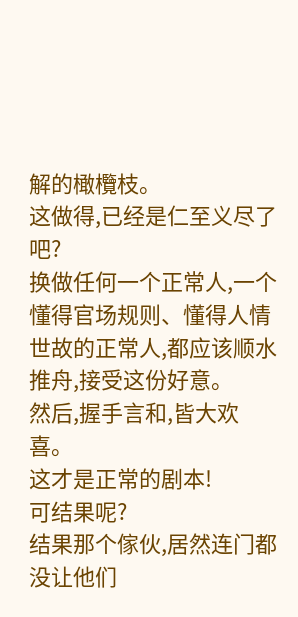解的橄欖枝。
这做得,已经是仁至义尽了吧?
换做任何一个正常人,一个懂得官场规则、懂得人情世故的正常人,都应该顺水推舟,接受这份好意。
然后,握手言和,皆大欢喜。
这才是正常的剧本!
可结果呢?
结果那个傢伙,居然连门都没让他们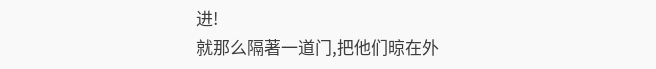进!
就那么隔著一道门,把他们晾在外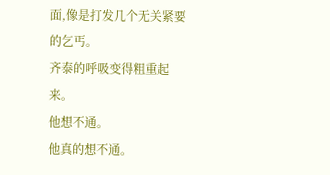面,像是打发几个无关紧要的乞丐。
齐泰的呼吸变得粗重起来。
他想不通。
他真的想不通。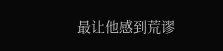最让他感到荒谬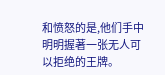和愤怒的是,他们手中明明握著一张无人可以拒绝的王牌。